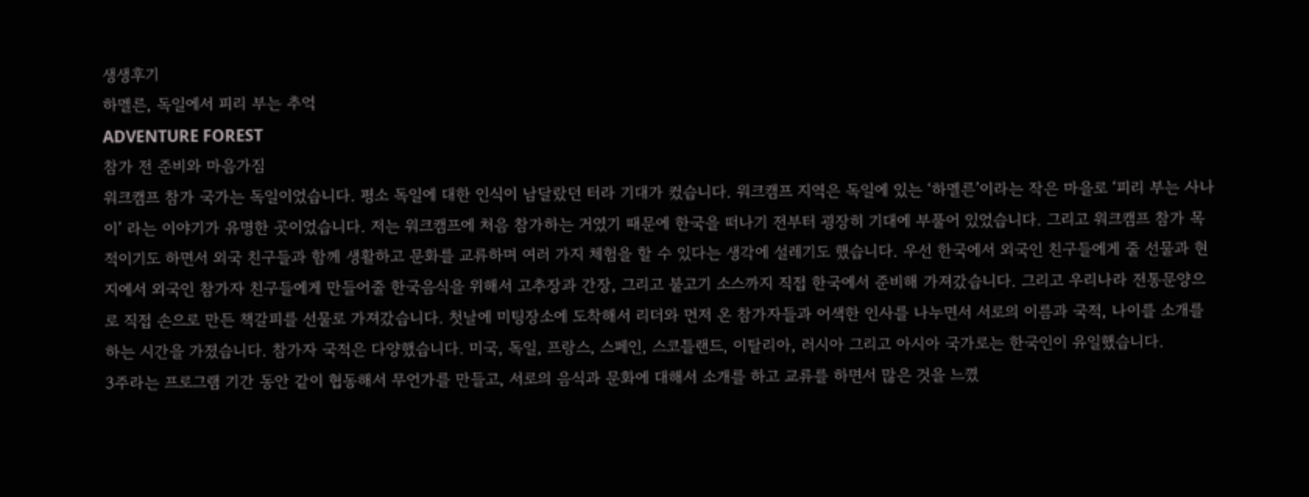생생후기
하멜른, 독일에서 피리 부는 추억
ADVENTURE FOREST
참가 전 준비와 마음가짐
워크캠프 참가 국가는 독일이었습니다. 평소 독일에 대한 인식이 남달랐던 터라 기대가 컸습니다. 워크캠프 지역은 독일에 있는 ‘하멜른’이라는 작은 마을로 ‘피리 부는 사나이’ 라는 이야기가 유명한 곳이었습니다. 저는 워크캠프에 처음 참가하는 거였기 때문에 한국을 떠나기 전부터 굉장히 기대에 부풀어 있었습니다. 그리고 워크캠프 참가 목적이기도 하면서 외국 친구들과 함께 생활하고 문화를 교류하며 여러 가지 체험을 할 수 있다는 생각에 설레기도 했습니다. 우선 한국에서 외국인 친구들에게 줄 선물과 현지에서 외국인 참가자 친구들에게 만들어줄 한국음식을 위해서 고추장과 간장, 그리고 불고기 소스까지 직접 한국에서 준비해 가져갔습니다. 그리고 우리나라 전통문양으로 직접 손으로 만든 책갈피를 선물로 가져갔습니다. 첫날에 미팅장소에 도착해서 리더와 먼저 온 참가자들과 어색한 인사를 나누면서 서로의 이름과 국적, 나이를 소개를 하는 시간을 가졌습니다. 참가자 국적은 다양했습니다. 미국, 독일, 프랑스, 스페인, 스코틀랜드, 이탈리아, 러시아 그리고 아시아 국가로는 한국인이 유일했습니다.
3주라는 프로그램 기간 동안 같이 협동해서 무언가를 만들고, 서로의 음식과 문화에 대해서 소개를 하고 교류를 하면서 많은 것을 느꼈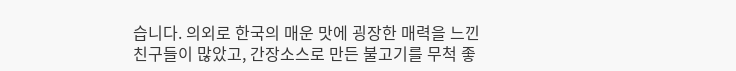습니다. 의외로 한국의 매운 맛에 굉장한 매력을 느낀 친구들이 많았고, 간장소스로 만든 불고기를 무척 좋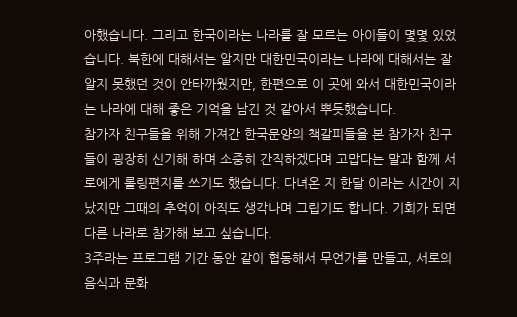아했습니다. 그리고 한국이라는 나라를 잘 모르는 아이들이 몇몇 있었습니다. 북한에 대해서는 알지만 대한민국이라는 나라에 대해서는 잘 알지 못했던 것이 안타까웠지만, 한편으로 이 곳에 와서 대한민국이라는 나라에 대해 좋은 기억을 남긴 것 같아서 뿌듯했습니다.
참가자 친구들을 위해 가져간 한국문양의 책갈피들을 본 참가자 친구들이 굉장히 신기해 하며 소중히 간직하겠다며 고맙다는 말과 함께 서로에게 롤링편지를 쓰기도 했습니다. 다녀온 지 한달 이라는 시간이 지났지만 그때의 추억이 아직도 생각나며 그립기도 합니다. 기회가 되면 다른 나라로 참가해 보고 싶습니다.
3주라는 프로그램 기간 동안 같이 협동해서 무언가를 만들고, 서로의 음식과 문화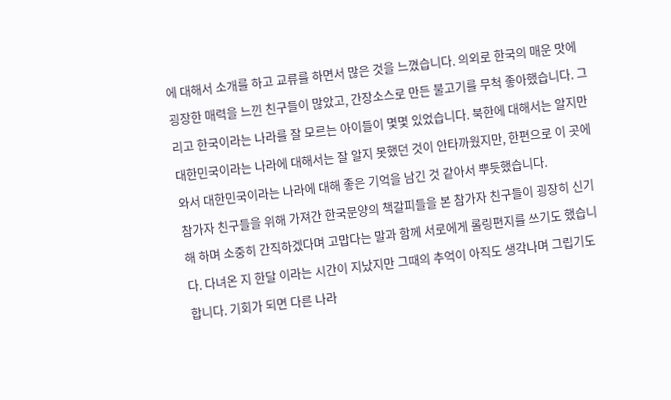에 대해서 소개를 하고 교류를 하면서 많은 것을 느꼈습니다. 의외로 한국의 매운 맛에 굉장한 매력을 느낀 친구들이 많았고, 간장소스로 만든 불고기를 무척 좋아했습니다. 그리고 한국이라는 나라를 잘 모르는 아이들이 몇몇 있었습니다. 북한에 대해서는 알지만 대한민국이라는 나라에 대해서는 잘 알지 못했던 것이 안타까웠지만, 한편으로 이 곳에 와서 대한민국이라는 나라에 대해 좋은 기억을 남긴 것 같아서 뿌듯했습니다.
참가자 친구들을 위해 가져간 한국문양의 책갈피들을 본 참가자 친구들이 굉장히 신기해 하며 소중히 간직하겠다며 고맙다는 말과 함께 서로에게 롤링편지를 쓰기도 했습니다. 다녀온 지 한달 이라는 시간이 지났지만 그때의 추억이 아직도 생각나며 그립기도 합니다. 기회가 되면 다른 나라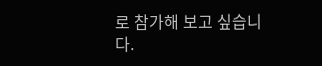로 참가해 보고 싶습니다.